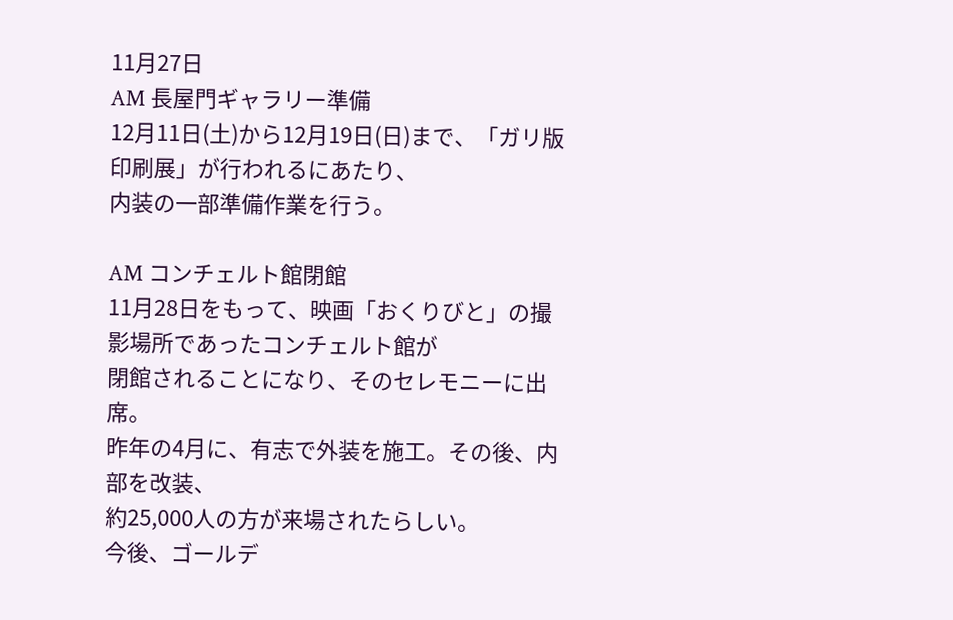11月27日
AM 長屋門ギャラリー準備
12月11日(土)から12月19日(日)まで、「ガリ版印刷展」が行われるにあたり、
内装の一部準備作業を行う。

AM コンチェルト館閉館
11月28日をもって、映画「おくりびと」の撮影場所であったコンチェルト館が
閉館されることになり、そのセレモニーに出席。
昨年の4月に、有志で外装を施工。その後、内部を改装、
約25,000人の方が来場されたらしい。
今後、ゴールデ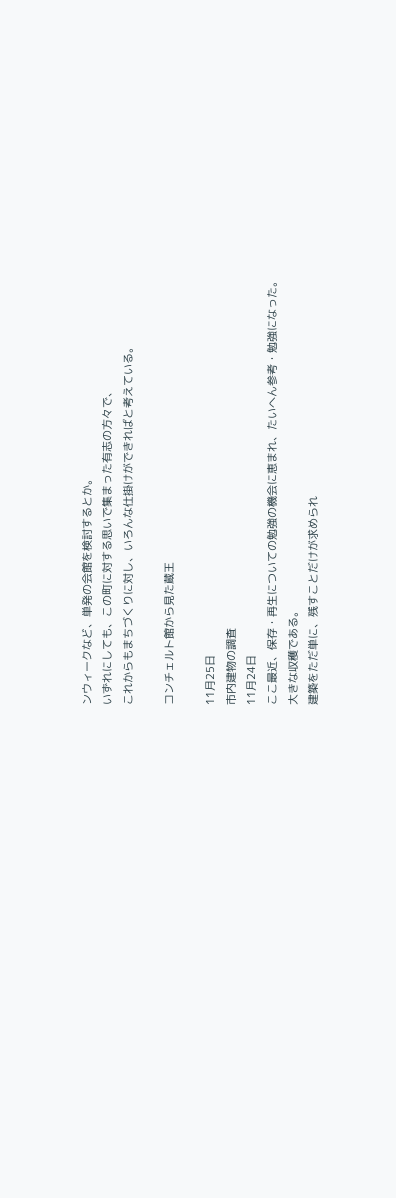ンウィークなど、単発の会館を検討するとか。
いずれにしても、この町に対する思いで集まった有志の方々で、
これからもまちづくりに対し、いろんな仕掛けができればと考えている。

コンチェルト館から見た蔵王

11月25日
市内建物の調査
11月24日
ここ最近、保存・再生についての勉強の機会に恵まれ、たいへん参考・勉強になった。
大きな収穫である。
建築をただ単に、残すことだけが求められ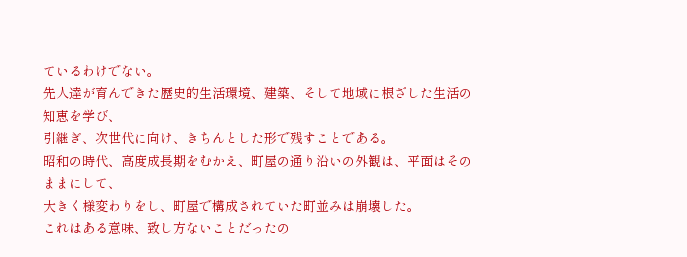ているわけでない。
先人達が育んできた歴史的生活環境、建築、そして地域に根ざした生活の知恵を学び、
引継ぎ、次世代に向け、きちんとした形で残すことである。
昭和の時代、高度成長期をむかえ、町屋の通り沿いの外観は、平面はそのままにして、
大きく様変わりをし、町屋で構成されていた町並みは崩壊した。
これはある意味、致し方ないことだったの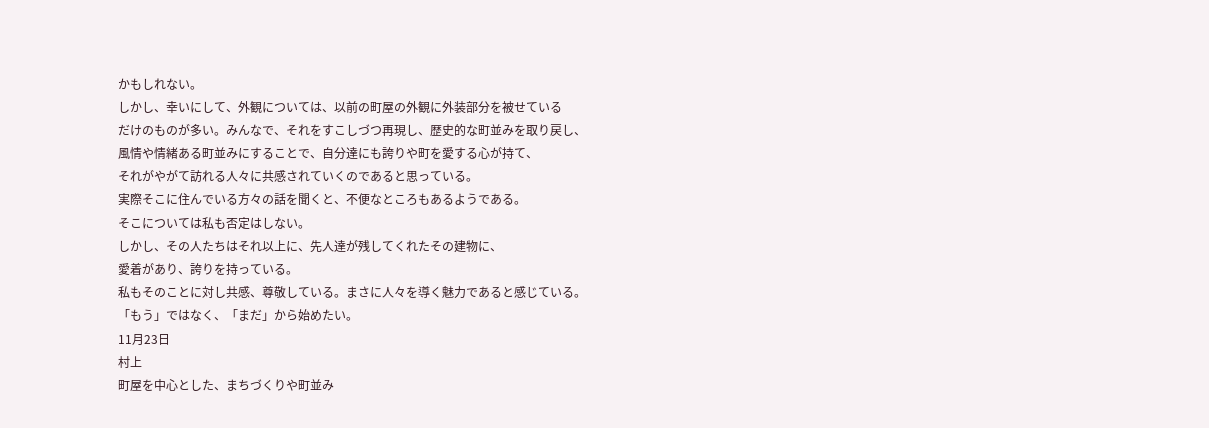かもしれない。
しかし、幸いにして、外観については、以前の町屋の外観に外装部分を被せている
だけのものが多い。みんなで、それをすこしづつ再現し、歴史的な町並みを取り戻し、
風情や情緒ある町並みにすることで、自分達にも誇りや町を愛する心が持て、
それがやがて訪れる人々に共感されていくのであると思っている。
実際そこに住んでいる方々の話を聞くと、不便なところもあるようである。
そこについては私も否定はしない。
しかし、その人たちはそれ以上に、先人達が残してくれたその建物に、
愛着があり、誇りを持っている。
私もそのことに対し共感、尊敬している。まさに人々を導く魅力であると感じている。
「もう」ではなく、「まだ」から始めたい。
11月23日
村上
町屋を中心とした、まちづくりや町並み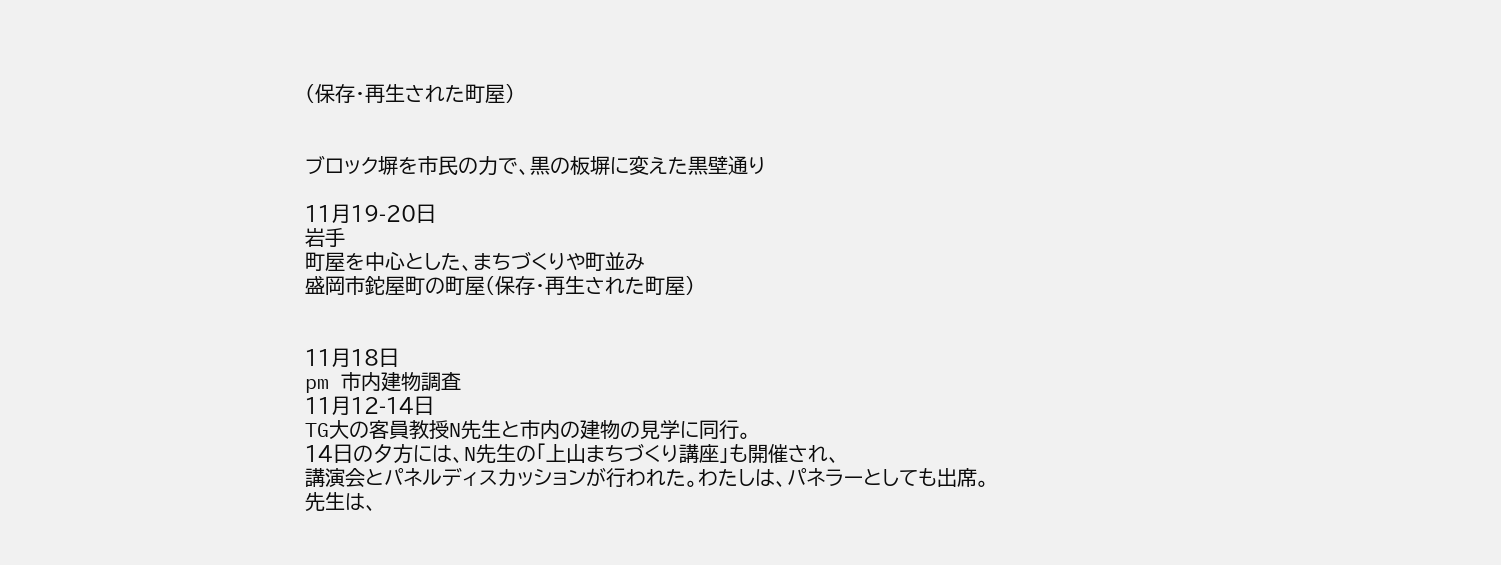(保存・再生された町屋)


ブロック塀を市民の力で、黒の板塀に変えた黒壁通り

11月19-20日
岩手
町屋を中心とした、まちづくりや町並み
盛岡市鉈屋町の町屋(保存・再生された町屋)


11月18日
pm 市内建物調査
11月12-14日
TG大の客員教授N先生と市内の建物の見学に同行。
14日の夕方には、N先生の「上山まちづくり講座」も開催され、
講演会とパネルディスカッションが行われた。わたしは、パネラーとしても出席。
先生は、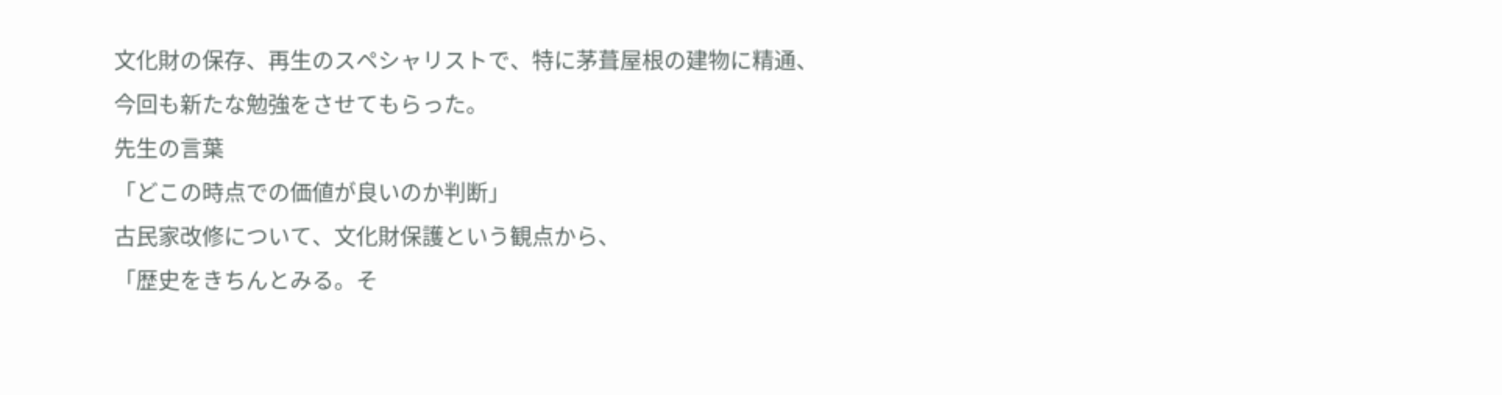文化財の保存、再生のスペシャリストで、特に茅葺屋根の建物に精通、
今回も新たな勉強をさせてもらった。
先生の言葉
「どこの時点での価値が良いのか判断」
古民家改修について、文化財保護という観点から、
「歴史をきちんとみる。そ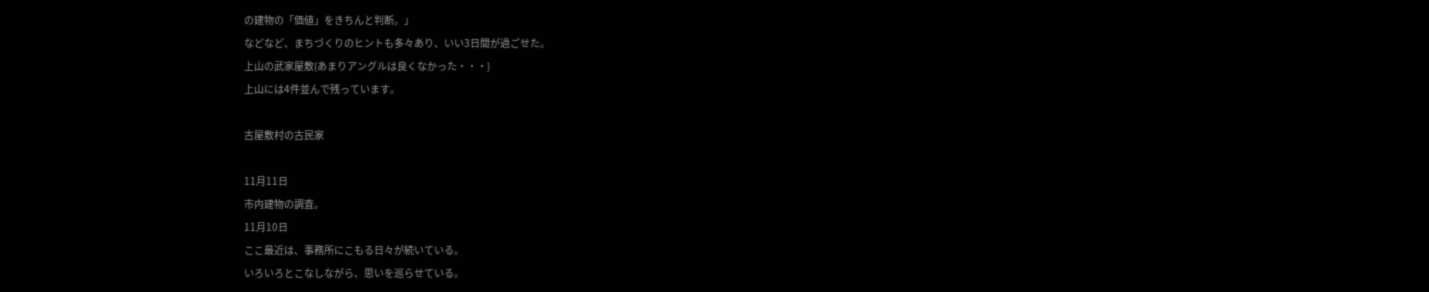の建物の「価値」をきちんと判断。」
などなど、まちづくりのヒントも多々あり、いい3日間が過ごせた。
上山の武家屋敷(あまりアングルは良くなかった・・・)
上山には4件並んで残っています。

古屋敷村の古民家

11月11日
市内建物の調査。
11月10日
ここ最近は、事務所にこもる日々が続いている。
いろいろとこなしながら、思いを巡らせている。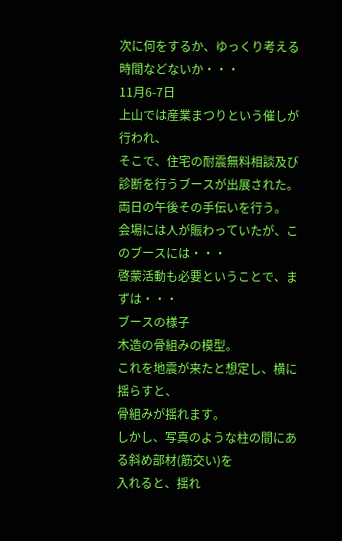次に何をするか、ゆっくり考える時間などないか・・・
11月6-7日
上山では産業まつりという催しが行われ、
そこで、住宅の耐震無料相談及び診断を行うブースが出展された。
両日の午後その手伝いを行う。
会場には人が賑わっていたが、このブースには・・・
啓蒙活動も必要ということで、まずは・・・
ブースの様子
木造の骨組みの模型。
これを地震が来たと想定し、横に揺らすと、
骨組みが揺れます。
しかし、写真のような柱の間にある斜め部材(筋交い)を
入れると、揺れ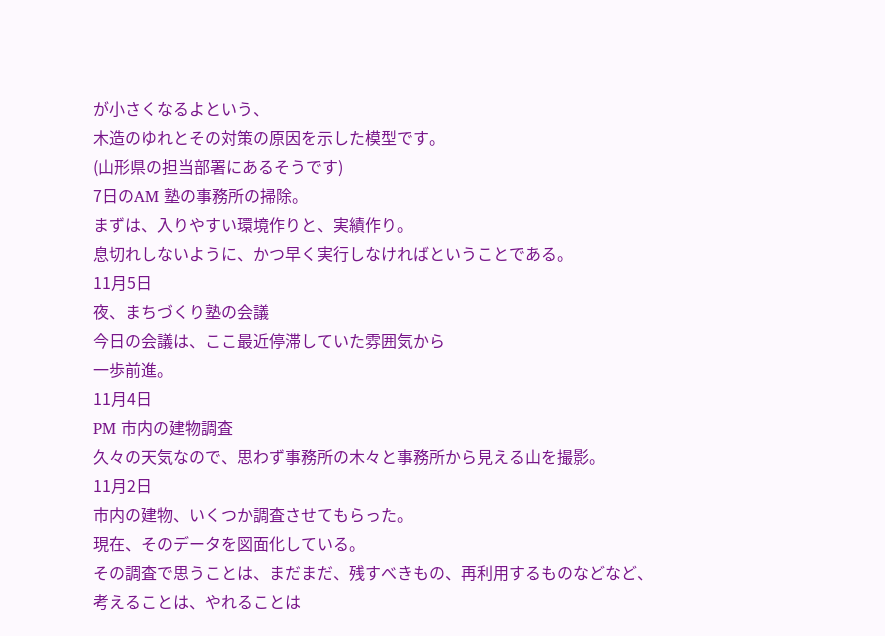が小さくなるよという、
木造のゆれとその対策の原因を示した模型です。
(山形県の担当部署にあるそうです)
7日のAM 塾の事務所の掃除。
まずは、入りやすい環境作りと、実績作り。
息切れしないように、かつ早く実行しなければということである。
11月5日
夜、まちづくり塾の会議
今日の会議は、ここ最近停滞していた雰囲気から
一歩前進。
11月4日
PM 市内の建物調査
久々の天気なので、思わず事務所の木々と事務所から見える山を撮影。
11月2日
市内の建物、いくつか調査させてもらった。
現在、そのデータを図面化している。
その調査で思うことは、まだまだ、残すべきもの、再利用するものなどなど、
考えることは、やれることは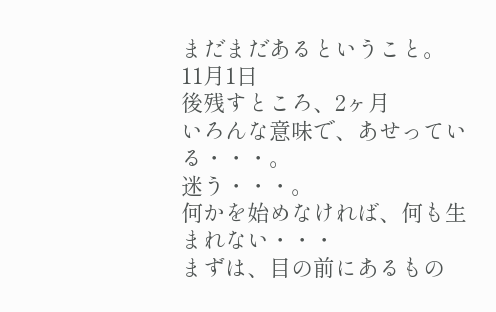まだまだあるということ。
11月1日
後残すところ、2ヶ月
いろんな意味で、あせっている・・・。
迷う・・・。
何かを始めなければ、何も生まれない・・・
まずは、目の前にあるもの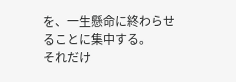を、一生懸命に終わらせることに集中する。
それだけ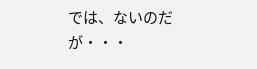では、ないのだが・・・